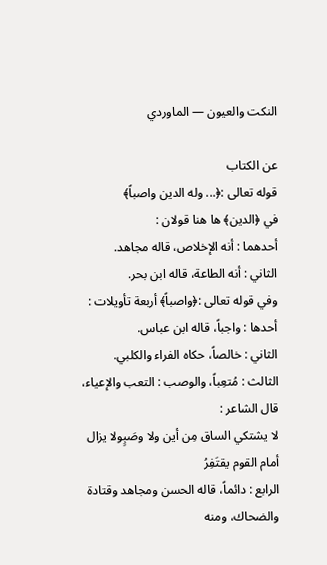النكت والعيون — الماوردي

عن الكتاب
قوله تعالى :﴿... وله الدين واصباً﴾
في ﴿الدين﴾ ها هنا قولان :
أحدهما : أنه الإخلاص، قاله مجاهد.
الثاني : أنه الطاعة، قاله ابن بحر.
وفي قوله تعالى :﴿واصباً﴾ أربعة تأويلات :
أحدها : واجباً، قاله ابن عباس.
الثاني : خالصاً، حكاه الفراء والكلبي.
الثالث : مُتعِباً، والوصب : التعب والإعياء، قال الشاعر :
لا يشتكي الساق مِن أين ولا وصَبٍولا يزال أمام القوم يقتَفِرُ
الرابع : دائماً، قاله الحسن ومجاهد وقتادة والضحاك، ومنه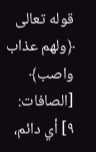قوله تعالى ﴿ولهم عذاب واصب﴾ [الصافات: ٩] أي دائم،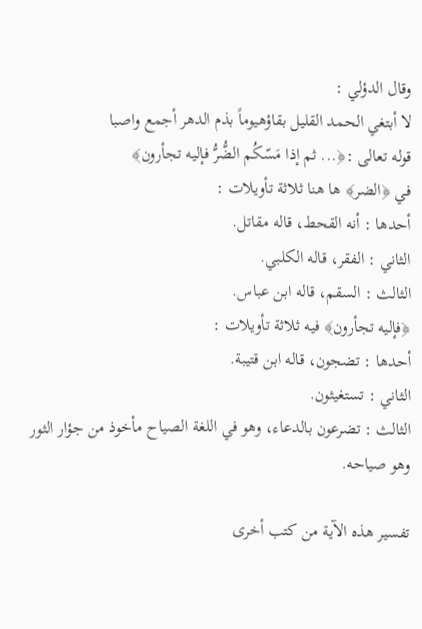وقال الدؤلي :
لا أبتغي الحمد القليل بقاؤهيوماً بذم الدهر أجمع واصبا
قوله تعالى :﴿... ثم إذا مَسّكُم الضُّرُّ فإليه تجأرون﴾
في ﴿الضر﴾ ها هنا ثلاثة تأويلات :
أحدها : أنه القحط، قاله مقاتل.
الثاني : الفقر، قاله الكلبي.
الثالث : السقم، قاله ابن عباس.
﴿فإليه تجأرون﴾ فيه ثلاثة تأويلات :
أحدها : تضجون، قاله ابن قتيبة.
الثاني : تستغيثون.
الثالث : تضرعون بالدعاء، وهو في اللغة الصياح مأخوذ من جؤار الثور وهو صياحه.

تفسير هذه الآية من كتب أخرى